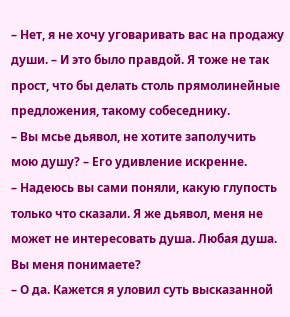– Нет, я не хочу уговаривать вас на продажу души. – И это было правдой. Я тоже не так прост, что бы делать столь прямолинейные предложения, такому собеседнику.
– Вы мсье дьявол, не хотите заполучить мою душу? – Его удивление искренне.
– Надеюсь вы сами поняли, какую глупость только что сказали. Я же дьявол, меня не может не интересовать душа. Любая душа. Вы меня понимаете?
– О да. Кажется я уловил суть высказанной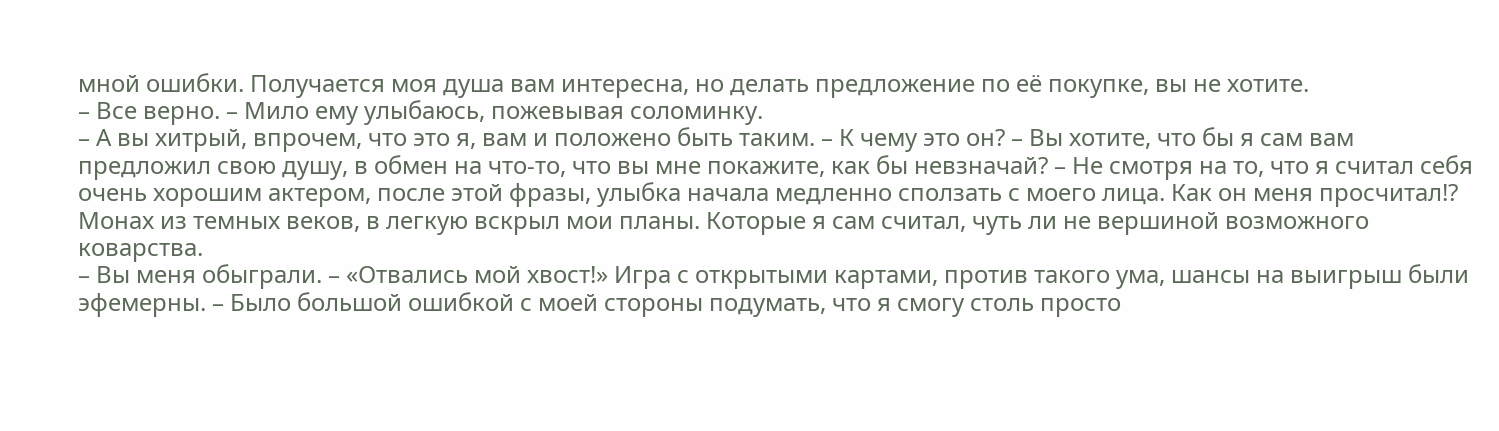мной ошибки. Получается моя душа вам интересна, но делать предложение по её покупке, вы не хотите.
– Все верно. – Мило ему улыбаюсь, пожевывая соломинку.
– А вы хитрый, впрочем, что это я, вам и положено быть таким. – К чему это он? – Вы хотите, что бы я сам вам предложил свою душу, в обмен на что-то, что вы мне покажите, как бы невзначай? – Не смотря на то, что я считал себя очень хорошим актером, после этой фразы, улыбка начала медленно сползать с моего лица. Как он меня просчитал!? Монах из темных веков, в легкую вскрыл мои планы. Которые я сам считал, чуть ли не вершиной возможного коварства.
– Вы меня обыграли. – «Отвались мой хвост!» Игра с открытыми картами, против такого ума, шансы на выигрыш были эфемерны. – Было большой ошибкой с моей стороны подумать, что я смогу столь просто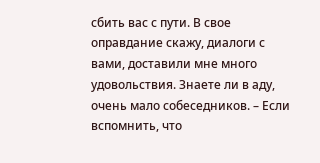сбить вас с пути. В свое оправдание скажу, диалоги с вами, доставили мне много удовольствия. Знаете ли в аду, очень мало собеседников. – Если вспомнить, что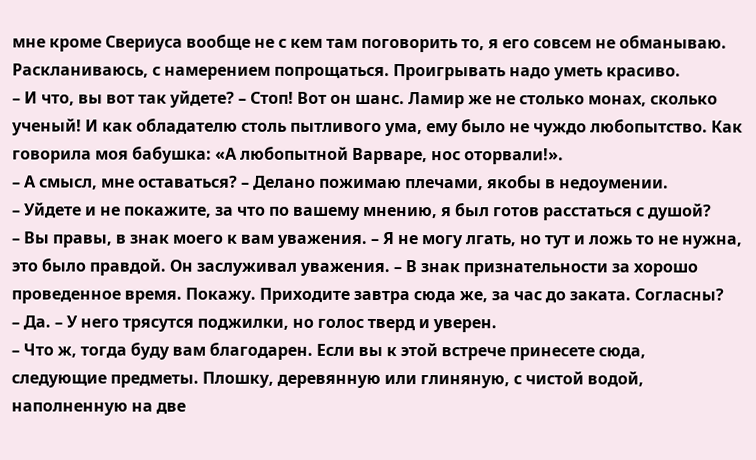мне кроме Свериуса вообще не с кем там поговорить то, я его совсем не обманываю. Раскланиваюсь, с намерением попрощаться. Проигрывать надо уметь красиво.
– И что, вы вот так уйдете? – Стоп! Вот он шанс. Ламир же не столько монах, сколько ученый! И как обладателю столь пытливого ума, ему было не чуждо любопытство. Как говорила моя бабушка: «А любопытной Варваре, нос оторвали!».
– А смысл, мне оставаться? – Делано пожимаю плечами, якобы в недоумении.
– Уйдете и не покажите, за что по вашему мнению, я был готов расстаться с душой?
– Вы правы, в знак моего к вам уважения. – Я не могу лгать, но тут и ложь то не нужна, это было правдой. Он заслуживал уважения. – В знак признательности за хорошо проведенное время. Покажу. Приходите завтра сюда же, за час до заката. Согласны?
– Да. – У него трясутся поджилки, но голос тверд и уверен.
– Что ж, тогда буду вам благодарен. Если вы к этой встрече принесете сюда, следующие предметы. Плошку, деревянную или глиняную, с чистой водой, наполненную на две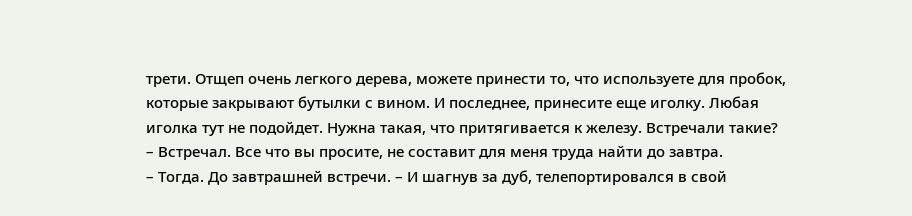трети. Отщеп очень легкого дерева, можете принести то, что используете для пробок, которые закрывают бутылки с вином. И последнее, принесите еще иголку. Любая иголка тут не подойдет. Нужна такая, что притягивается к железу. Встречали такие?
– Встречал. Все что вы просите, не составит для меня труда найти до завтра.
– Тогда. До завтрашней встречи. – И шагнув за дуб, телепортировался в свой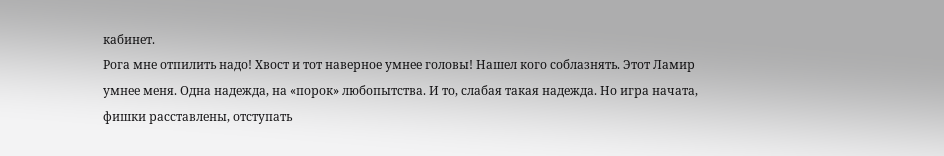кабинет.
Рога мне отпилить надо! Хвост и тот наверное умнее головы! Нашел кого соблазнять. Этот Ламир умнее меня. Одна надежда, на «порок» любопытства. И то, слабая такая надежда. Но игра начата, фишки расставлены, отступать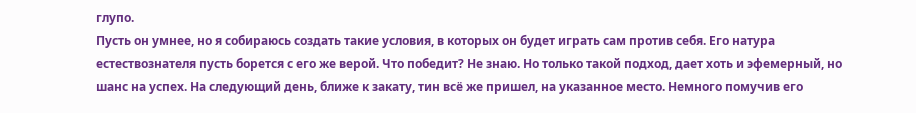глупо.
Пусть он умнее, но я собираюсь создать такие условия, в которых он будет играть сам против себя. Его натура естествознателя пусть борется с его же верой. Что победит? Не знаю. Но только такой подход, дает хоть и эфемерный, но шанс на успех. На следующий день, ближе к закату, тин всё же пришел, на указанное место. Немного помучив его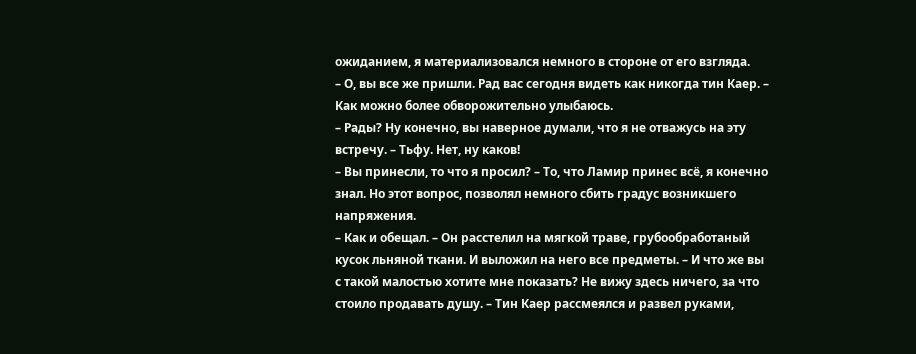ожиданием, я материализовался немного в стороне от его взгляда.
– О, вы все же пришли. Рад вас сегодня видеть как никогда тин Каер. – Как можно более обворожительно улыбаюсь.
– Рады? Ну конечно, вы наверное думали, что я не отважусь на эту встречу. – Тьфу. Нет, ну каков!
– Вы принесли, то что я просил? – То, что Ламир принес всё, я конечно знал. Но этот вопрос, позволял немного сбить градус возникшего напряжения.
– Как и обещал. – Он расстелил на мягкой траве, грубообработаный кусок льняной ткани. И выложил на него все предметы. – И что же вы с такой малостью хотите мне показать? Не вижу здесь ничего, за что стоило продавать душу. – Тин Каер рассмеялся и развел руками,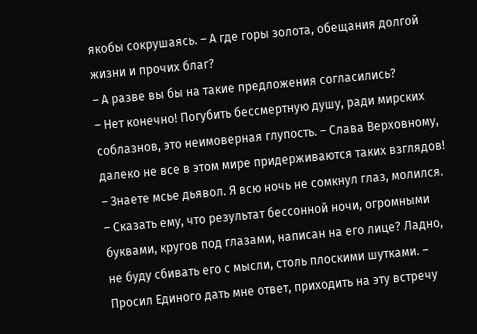якобы сокрушаясь. – А где горы золота, обещания долгой жизни и прочих благ?
– А разве вы бы на такие предложения согласились?
– Нет конечно! Погубить бессмертную душу, ради мирских соблазнов, это неимоверная глупость. – Слава Верховному, далеко не все в этом мире придерживаются таких взглядов! – Знаете мсье дьявол. Я всю ночь не сомкнул глаз, молился. – Сказать ему, что результат бессонной ночи, огромными буквами, кругов под глазами, написан на его лице? Ладно, не буду сбивать его с мысли, столь плоскими шутками. – Просил Единого дать мне ответ, приходить на эту встречу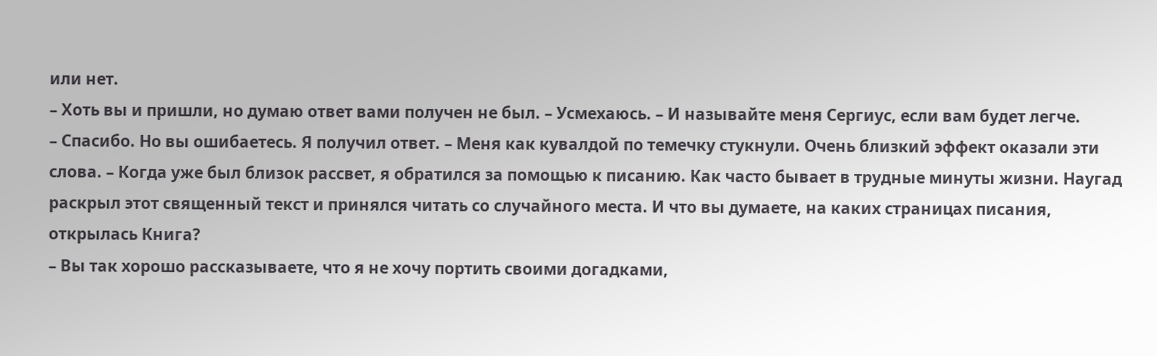или нет.
– Хоть вы и пришли, но думаю ответ вами получен не был. – Усмехаюсь. – И называйте меня Сергиус, если вам будет легче.
– Спасибо. Но вы ошибаетесь. Я получил ответ. – Меня как кувалдой по темечку стукнули. Очень близкий эффект оказали эти слова. – Когда уже был близок рассвет, я обратился за помощью к писанию. Как часто бывает в трудные минуты жизни. Наугад раскрыл этот священный текст и принялся читать со случайного места. И что вы думаете, на каких страницах писания, открылась Книга?
– Вы так хорошо рассказываете, что я не хочу портить своими догадками,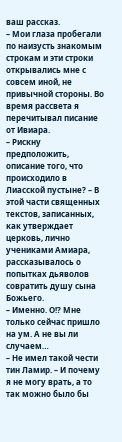ваш рассказ.
– Мои глаза пробегали по наизусть знакомым строкам и эти строки открывались мне с совсем иной, не привычной стороны. Во время рассвета я перечитывал писание от Ивиара.
– Рискну предположить, описание того, что происходило в Лиасской пустыне? – В этой части священных текстов, записанных, как утверждает церковь, лично учениками Амиара, рассказывалось о попытках дьяволов совратить душу сына Божьего.
– Именно. О!? Мне только сейчас пришло на ум. А не вы ли случаем…
– Не имел такой чести тин Ламир. – И почему я не могу врать, а то так можно было бы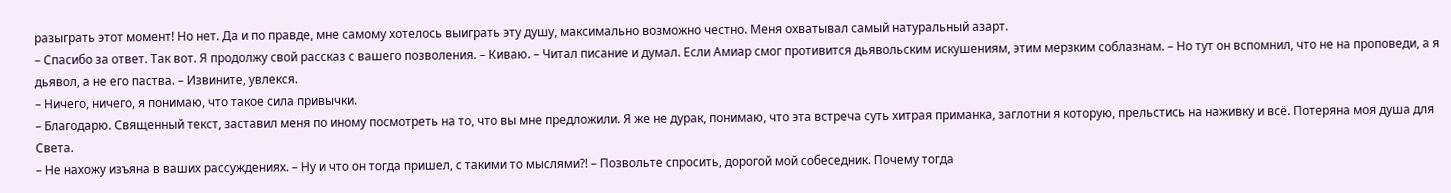разыграть этот момент! Но нет. Да и по правде, мне самому хотелось выиграть эту душу, максимально возможно честно. Меня охватывал самый натуральный азарт.
– Спасибо за ответ. Так вот. Я продолжу свой рассказ с вашего позволения. – Киваю. – Читал писание и думал. Если Амиар смог противится дьявольским искушениям, этим мерзким соблазнам. – Но тут он вспомнил, что не на проповеди, а я дьявол, а не его паства. – Извините, увлекся.
– Ничего, ничего, я понимаю, что такое сила привычки.
– Благодарю. Священный текст, заставил меня по иному посмотреть на то, что вы мне предложили. Я же не дурак, понимаю, что эта встреча суть хитрая приманка, заглотни я которую, прельстись на наживку и всё. Потеряна моя душа для Света.
– Не нахожу изъяна в ваших рассуждениях. – Ну и что он тогда пришел, с такими то мыслями?! – Позвольте спросить, дорогой мой собеседник. Почему тогда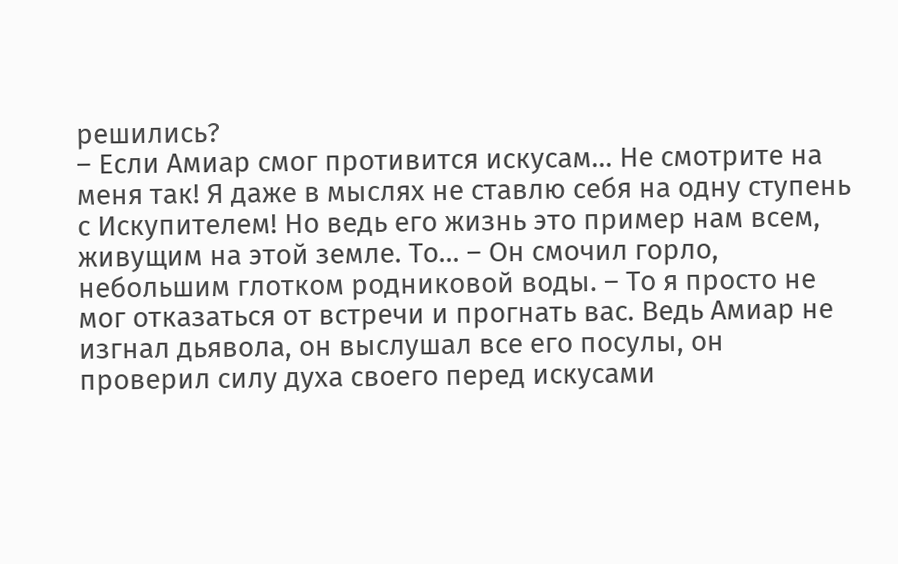решились?
– Если Амиар смог противится искусам… Не смотрите на меня так! Я даже в мыслях не ставлю себя на одну ступень с Искупителем! Но ведь его жизнь это пример нам всем, живущим на этой земле. То… – Он смочил горло, небольшим глотком родниковой воды. – То я просто не мог отказаться от встречи и прогнать вас. Ведь Амиар не изгнал дьявола, он выслушал все его посулы, он проверил силу духа своего перед искусами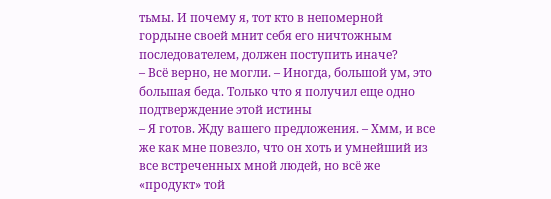тьмы. И почему я, тот кто в непомерной гордыне своей мнит себя его ничтожным последователем, должен поступить иначе?
– Всё верно, не могли. – Иногда, большой ум, это большая беда. Только что я получил еще одно подтверждение этой истины
– Я готов. Жду вашего предложения. – Хмм, и все же как мне повезло, что он хоть и умнейший из все встреченных мной людей, но всё же «продукт» той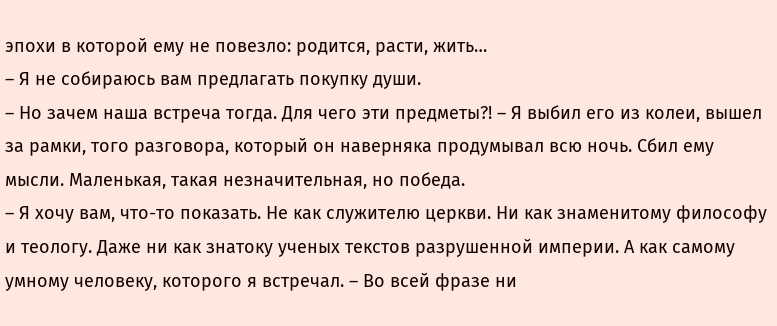эпохи в которой ему не повезло: родится, расти, жить…
– Я не собираюсь вам предлагать покупку души.
– Но зачем наша встреча тогда. Для чего эти предметы?! – Я выбил его из колеи, вышел за рамки, того разговора, который он наверняка продумывал всю ночь. Сбил ему мысли. Маленькая, такая незначительная, но победа.
– Я хочу вам, что-то показать. Не как служителю церкви. Ни как знаменитому философу и теологу. Даже ни как знатоку ученых текстов разрушенной империи. А как самому умному человеку, которого я встречал. – Во всей фразе ни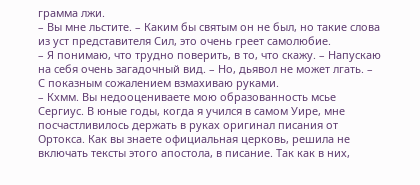грамма лжи.
– Вы мне льстите. – Каким бы святым он не был, но такие слова из уст представителя Сил, это очень греет самолюбие.
– Я понимаю, что трудно поверить, в то, что скажу. – Напускаю на себя очень загадочный вид. – Но, дьявол не может лгать. – С показным сожалением взмахиваю руками.
– Кхмм. Вы недооцениваете мою образованность мсье Сергиус. В юные годы, когда я учился в самом Уире, мне посчастливилось держать в руках оригинал писания от Ортокса. Как вы знаете официальная церковь, решила не включать тексты этого апостола, в писание. Так как в них,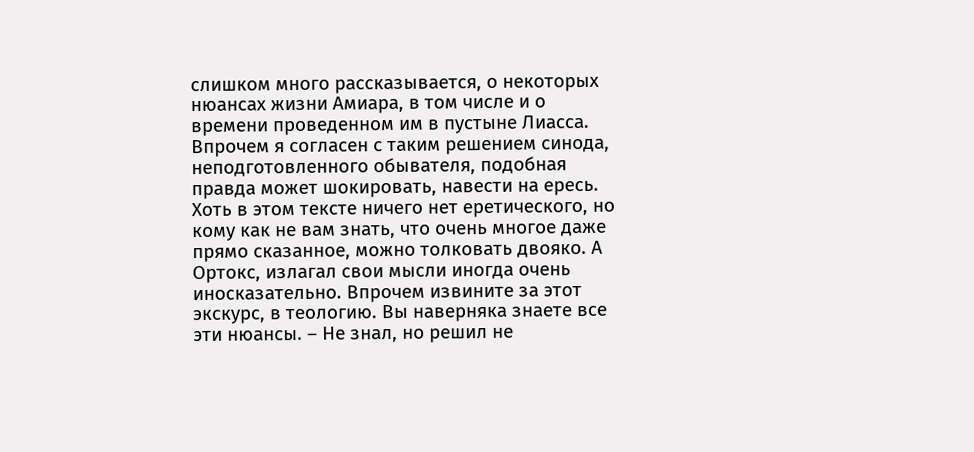слишком много рассказывается, о некоторых нюансах жизни Амиара, в том числе и о времени проведенном им в пустыне Лиасса. Впрочем я согласен с таким решением синода, неподготовленного обывателя, подобная правда может шокировать, навести на ересь. Хоть в этом тексте ничего нет еретического, но кому как не вам знать, что очень многое даже прямо сказанное, можно толковать двояко. А Ортокс, излагал свои мысли иногда очень иносказательно. Впрочем извините за этот экскурс, в теологию. Вы наверняка знаете все эти нюансы. – Не знал, но решил не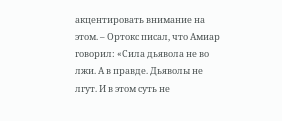акцентировать внимание на этом. – Ортокс писал, что Амиар говорил: «Сила дьявола не во лжи. А в правде. Дьяволы не лгут. И в этом суть не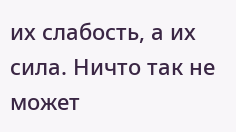их слабость, а их сила. Ничто так не может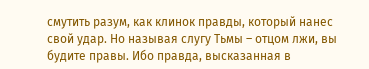смутить разум, как клинок правды, который нанес свой удар. Но называя слугу Тьмы – отцом лжи, вы будите правы. Ибо правда, высказанная в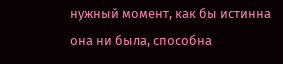нужный момент, как бы истинна она ни была, способна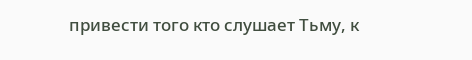привести того кто слушает Тьму, к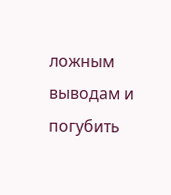ложным выводам и погубить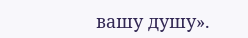вашу душу».